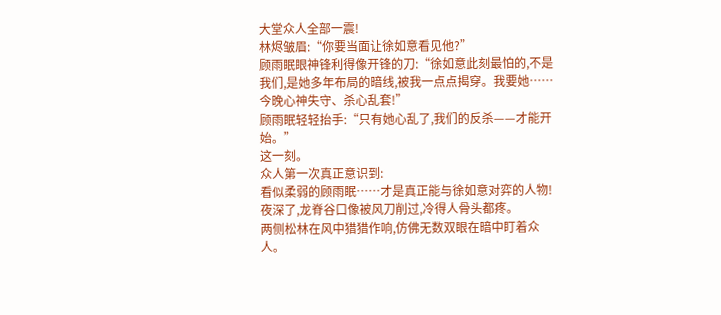大堂众人全部一震!
林烬皱眉:“你要当面让徐如意看见他?”
顾雨眠眼神锋利得像开锋的刀:“徐如意此刻最怕的,不是我们,是她多年布局的暗线,被我一点点揭穿。我要她……今晚心神失守、杀心乱套!”
顾雨眠轻轻抬手:“只有她心乱了,我们的反杀——才能开始。”
这一刻。
众人第一次真正意识到:
看似柔弱的顾雨眠……才是真正能与徐如意对弈的人物!
夜深了,龙脊谷口像被风刀削过,冷得人骨头都疼。
两侧松林在风中猎猎作响,仿佛无数双眼在暗中盯着众人。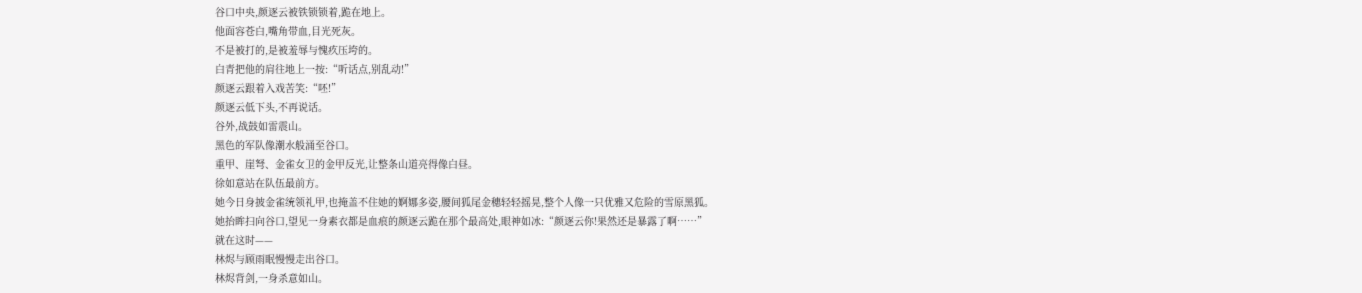谷口中央,颜逐云被铁锁锁着,跪在地上。
他面容苍白,嘴角带血,目光死灰。
不是被打的,是被羞辱与愧疚压垮的。
白青把他的肩往地上一按:“听话点,别乱动!”
颜逐云跟着入戏苦笑:“呸!”
颜逐云低下头,不再说话。
谷外,战鼓如雷震山。
黑色的军队像潮水般涌至谷口。
重甲、崖弩、金雀女卫的金甲反光,让整条山道亮得像白昼。
徐如意站在队伍最前方。
她今日身披金雀统领礼甲,也掩盖不住她的婀娜多姿,腰间狐尾金穗轻轻摇晃,整个人像一只优雅又危险的雪原黑狐。
她抬眸扫向谷口,望见一身素衣都是血痕的颜逐云跪在那个最高处,眼神如冰:“颜逐云你!果然还是暴露了啊……”
就在这时——
林烬与顾雨眠慢慢走出谷口。
林烬背剑,一身杀意如山。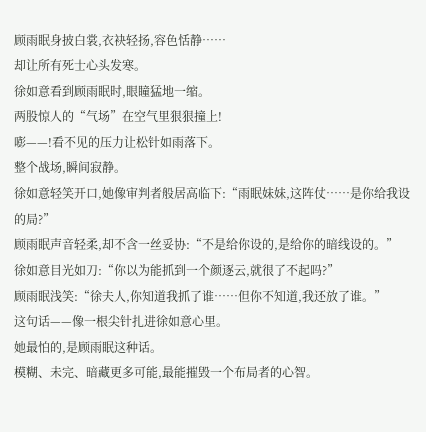顾雨眠身披白裳,衣袂轻扬,容色恬静……
却让所有死士心头发寒。
徐如意看到顾雨眠时,眼瞳猛地一缩。
两股惊人的“气场”在空气里狠狠撞上!
嘭——!看不见的压力让松针如雨落下。
整个战场,瞬间寂静。
徐如意轻笑开口,她像审判者般居高临下:“雨眠妹妹,这阵仗……是你给我设的局?”
顾雨眠声音轻柔,却不含一丝妥协:“不是给你设的,是给你的暗线设的。”
徐如意目光如刀:“你以为能抓到一个颜逐云,就很了不起吗?”
顾雨眠浅笑:“徐夫人,你知道我抓了谁……但你不知道,我还放了谁。”
这句话——像一根尖针扎进徐如意心里。
她最怕的,是顾雨眠这种话。
模糊、未完、暗藏更多可能,最能摧毁一个布局者的心智。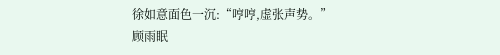徐如意面色一沉:“哼哼,虚张声势。”
顾雨眠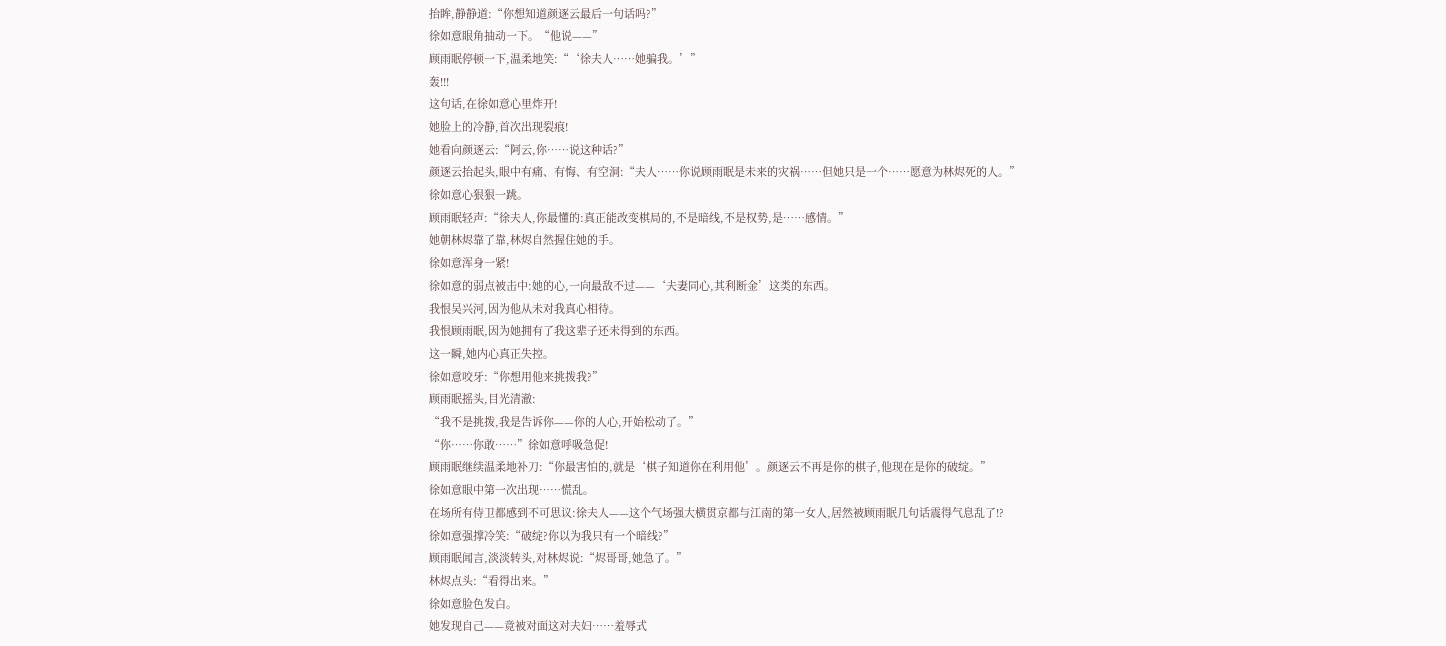抬眸,静静道:“你想知道颜逐云最后一句话吗?”
徐如意眼角抽动一下。“他说——”
顾雨眠停顿一下,温柔地笑:“‘徐夫人……她骗我。’”
轰!!!
这句话,在徐如意心里炸开!
她脸上的冷静,首次出现裂痕!
她看向颜逐云:“阿云,你……说这种话?”
颜逐云抬起头,眼中有痛、有悔、有空洞:“夫人……你说顾雨眠是未来的灾祸……但她只是一个……愿意为林烬死的人。”
徐如意心狠狠一跳。
顾雨眠轻声:“徐夫人,你最懂的:真正能改变棋局的,不是暗线,不是权势,是……感情。”
她朝林烬靠了靠,林烬自然握住她的手。
徐如意浑身一紧!
徐如意的弱点被击中:她的心,一向最敌不过——‘夫妻同心,其利断金’这类的东西。
我恨吴兴河,因为他从未对我真心相待。
我恨顾雨眠,因为她拥有了我这辈子还未得到的东西。
这一瞬,她内心真正失控。
徐如意咬牙:“你想用他来挑拨我?”
顾雨眠摇头,目光清澈:
“我不是挑拨,我是告诉你——你的人心,开始松动了。”
“你……你敢……”徐如意呼吸急促!
顾雨眠继续温柔地补刀:“你最害怕的,就是‘棋子知道你在利用他’。颜逐云不再是你的棋子,他现在是你的破绽。”
徐如意眼中第一次出现……慌乱。
在场所有侍卫都感到不可思议:徐夫人——这个气场强大横贯京都与江南的第一女人,居然被顾雨眠几句话震得气息乱了!?
徐如意强撑冷笑:“破绽?你以为我只有一个暗线?”
顾雨眠闻言,淡淡转头,对林烬说:“烬哥哥,她急了。”
林烬点头:“看得出来。”
徐如意脸色发白。
她发现自己——竟被对面这对夫妇……羞辱式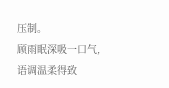压制。
顾雨眠深吸一口气,语调温柔得致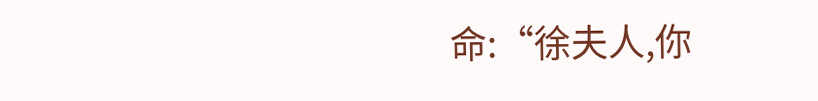命:“徐夫人,你